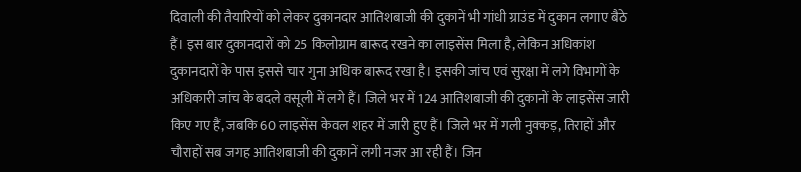दिवाली की तैयारियों को लेकर दुकानदार आतिशबाजी की दुकानें भी गांधी ग्राउंड में दुकान लगाए बैठे हैं। इस बार दुकानदारों को 25 किलोग्राम बारूद रखने का लाइसेंस मिला है, लेकिन अधिकांश दुकानदारों के पास इससे चार गुना अधिक बारूद रखा है। इसकी जांच एवं सुरक्षा में लगे विभागों के अधिकारी जांच के बदले वसूली में लगे हैं। जिले भर में 124 आतिशबाजी की दुकानों के लाइसेंस जारी किए गए हैं, जबकि 60 लाइसेंस केवल शहर में जारी हुए हैं। जिले भर में गली नुक्कड़, तिराहों और चौराहों सब जगह आतिशबाजी की दुकानें लगी नजर आ रही हैं। जिन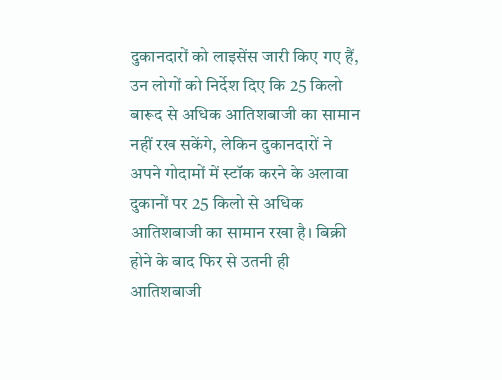दुकानदारों को लाइसेंस जारी किए गए हैं, उन लोगों को निर्देश दिए कि 25 किलो बारूद से अधिक आतिशबाजी का सामान नहीं रख सकेंगे, लेकिन दुकानदारों ने अपने गोदामों में स्टॉक करने के अलावा दुकानों पर 25 किलो से अधिक आतिशबाजी का सामान रखा है। बिक्री होने के बाद फिर से उतनी ही आतिशबाजी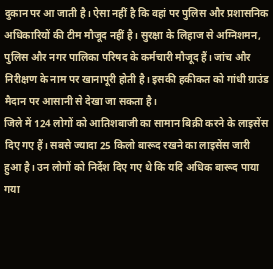दुकान पर आ जाती है। ऐसा नहीं है कि वहां पर पुलिस और प्रशासनिक अधिकारियों की टीम मौजूद नहीं है। सुरक्षा के लिहाज से अग्निशमन, पुलिस और नगर पालिका परिषद के कर्मचारी मौजूद हैं। जांच और निरीक्षण के नाम पर खानापूरी होती है। इसकी हकीकत को गांधी ग्राउंड मैदान पर आसानी से देखा जा सकता है।
जिले में 124 लोगों को आतिशबाजी का सामान बिक्री करने के लाइसेंस दिए गए हैं। सबसे ज्यादा 25 किलो बारूद रखने का लाइसेंस जारी हुआ है। उन लोगों को निर्देश दिए गए थे कि यदि अधिक बारूद पाया गया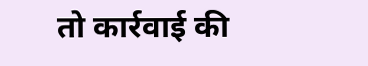तो कार्रवाई की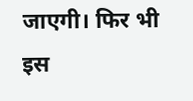जाएगी। फिर भी इस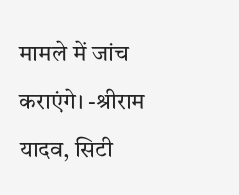मामले में जांच कराएंगे। -श्रीराम यादव, सिटी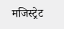मजिस्ट्रेट